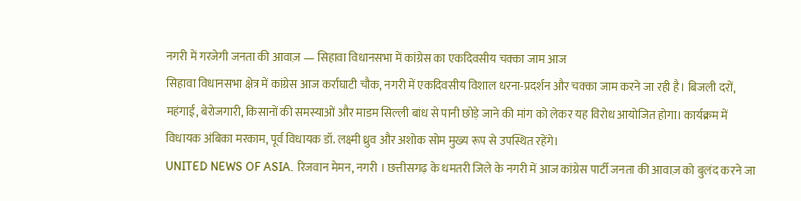नगरी में गरजेगी जनता की आवाज़ — सिहावा विधानसभा में कांग्रेस का एकदिवसीय चक्का जाम आज
सिहावा विधानसभा क्षेत्र में कांग्रेस आज कर्राघाटी चौक, नगरी में एकदिवसीय विशाल धरना-प्रदर्शन और चक्का जाम करने जा रही है। बिजली दरों, महंगाई, बेरोजगारी, किसानों की समस्याओं और माडम सिल्ली बांध से पानी छोड़े जाने की मांग को लेकर यह विरोध आयोजित होगा। कार्यक्रम में विधायक अंबिका मरकाम, पूर्व विधायक डॉ. लक्ष्मी ध्रुव और अशोक सोम मुख्य रूप से उपस्थित रहेंगे।
UNITED NEWS OF ASIA. रिजवान मेमन, नगरी । छत्तीसगढ़ के धमतरी जिले के नगरी में आज कांग्रेस पार्टी जनता की आवाज़ को बुलंद करने जा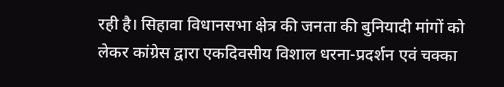रही है। सिहावा विधानसभा क्षेत्र की जनता की बुनियादी मांगों को लेकर कांग्रेस द्वारा एकदिवसीय विशाल धरना-प्रदर्शन एवं चक्का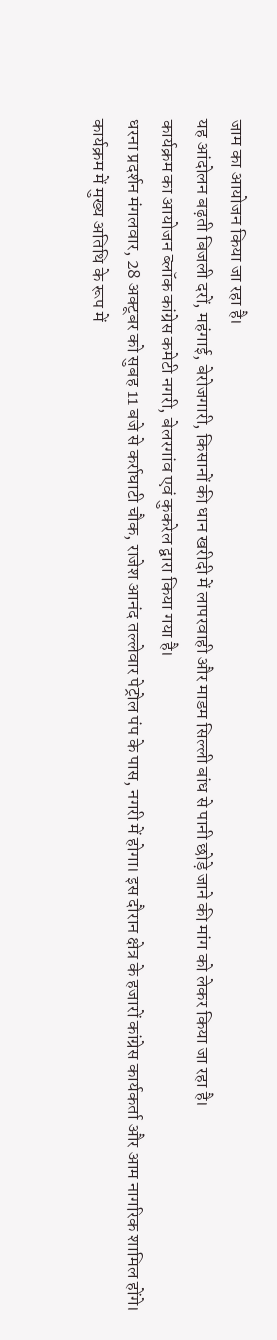जाम का आयोजन किया जा रहा है।
यह आंदोलन बढ़ती बिजली दरों, महंगाई, बेरोजगारी, किसानों की धान खरीदी में लापरवाही और माडम सिल्ली बांध से पानी छोड़े जाने की मांग को लेकर किया जा रहा है।
कार्यक्रम का आयोजन ब्लॉक कांग्रेस कमेटी नगरी, बेलरगांव एवं कुकरेल द्वारा किया गया है।
धरना प्रदर्शन मंगलवार, 28 अक्टूबर को सुबह 11 बजे से कर्राघाटी चौक, राजेश आनंद तल्लेवार पेट्रोल पंप के पास, नगरी में होगा। इस दौरान क्षेत्र के हजारों कांग्रेस कार्यकर्ता और आम नागरिक शामिल होंगे।
कार्यक्रम में मुख्य अतिथि के रूप में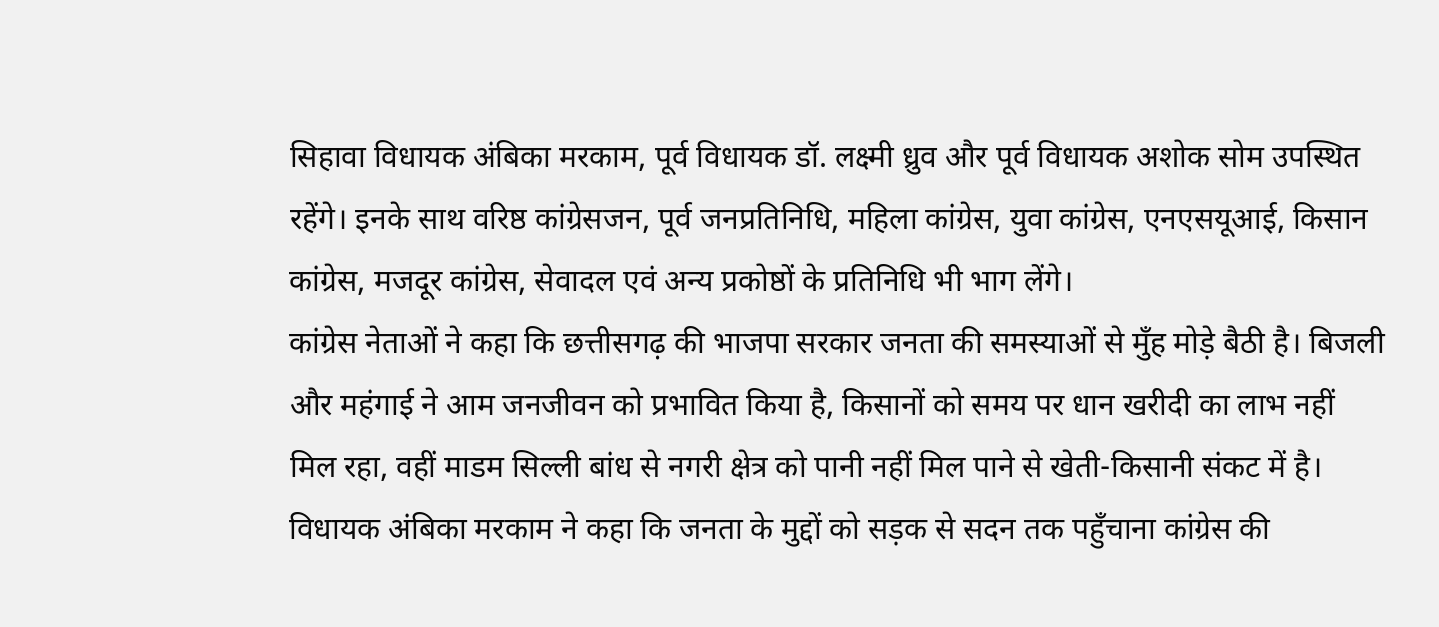सिहावा विधायक अंबिका मरकाम, पूर्व विधायक डॉ. लक्ष्मी ध्रुव और पूर्व विधायक अशोक सोम उपस्थित रहेंगे। इनके साथ वरिष्ठ कांग्रेसजन, पूर्व जनप्रतिनिधि, महिला कांग्रेस, युवा कांग्रेस, एनएसयूआई, किसान कांग्रेस, मजदूर कांग्रेस, सेवादल एवं अन्य प्रकोष्ठों के प्रतिनिधि भी भाग लेंगे।
कांग्रेस नेताओं ने कहा कि छत्तीसगढ़ की भाजपा सरकार जनता की समस्याओं से मुँह मोड़े बैठी है। बिजली और महंगाई ने आम जनजीवन को प्रभावित किया है, किसानों को समय पर धान खरीदी का लाभ नहीं मिल रहा, वहीं माडम सिल्ली बांध से नगरी क्षेत्र को पानी नहीं मिल पाने से खेती-किसानी संकट में है।
विधायक अंबिका मरकाम ने कहा कि जनता के मुद्दों को सड़क से सदन तक पहुँचाना कांग्रेस की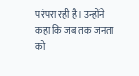परंपरा रही है। उन्होंने कहा कि जब तक जनता को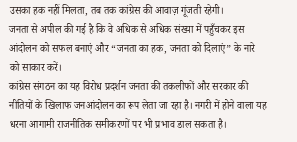उसका हक नहीं मिलता, तब तक कांग्रेस की आवाज़ गूंजती रहेगी।
जनता से अपील की गई है कि वे अधिक से अधिक संख्या में पहुँचकर इस आंदोलन को सफल बनाएं और “जनता का हक, जनता को दिलाएं” के नारे को साकार करें।
कांग्रेस संगठन का यह विरोध प्रदर्शन जनता की तकलीफों और सरकार की नीतियों के खिलाफ जनआंदोलन का रूप लेता जा रहा है। नगरी में होने वाला यह धरना आगामी राजनीतिक समीकरणों पर भी प्रभाव डाल सकता है।